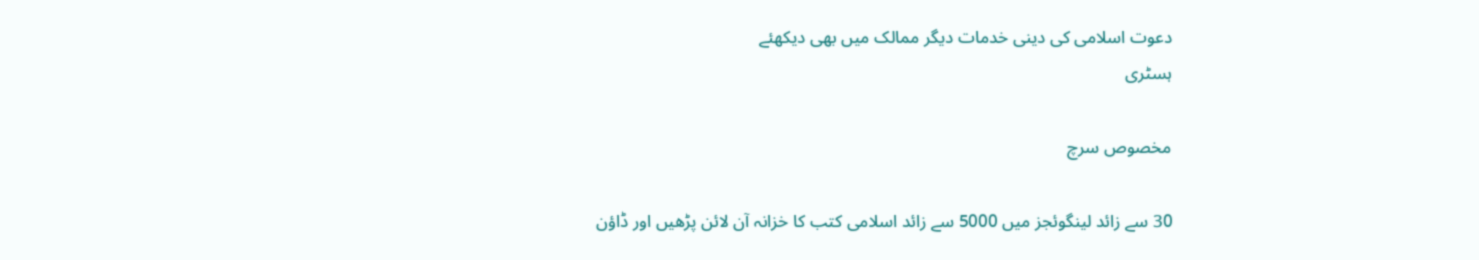دعوت اسلامی کی دینی خدمات دیگر ممالک میں بھی دیکھئے
ہسٹری

مخصوص سرچ

30 سے زائد لینگوئجز میں 5000 سے زائد اسلامی کتب کا خزانہ آن لائن پڑھیں اور ڈاؤن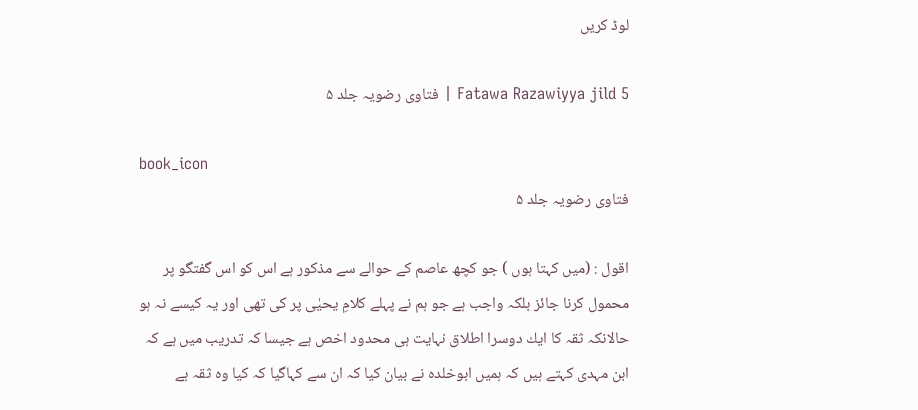لوڈ کریں

Fatawa Razawiyya jild 5 | فتاوی رضویہ جلد ۵

book_icon
فتاوی رضویہ جلد ۵

اقول : (میں کہتا ہوں ) جو کچھ عاصم کے حوالے سے مذکور ہے اس کو اس گفتگو پر محمول کرنا جائز بلکہ واجب ہے جو ہم نے پہلے کلامِ یحیٰی پر کی تھی اور یہ کیسے نہ ہو حالانکہ ثقہ کا ایك دوسرا اطلاق نہایت ہی محدود اخص ہے جیسا کہ تدریب میں ہے کہ ابن مہدی کہتے ہیں کہ ہمیں ابوخلدہ نے بیان کیا کہ ان سے کہاگیا کہ کیا وہ ثقہ ہے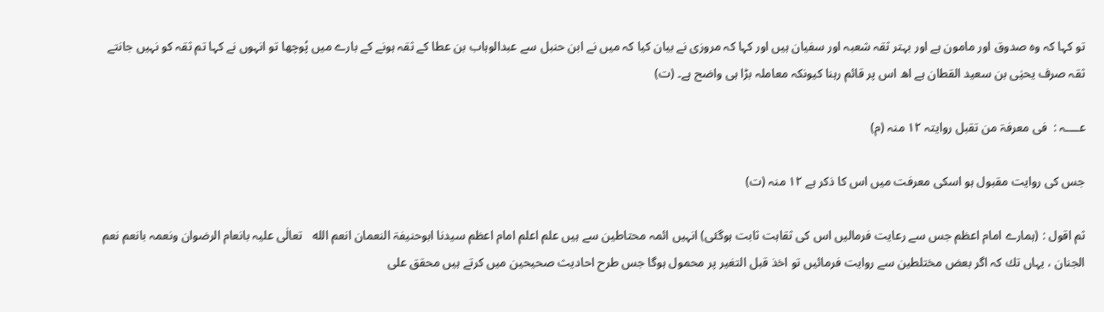تو کہا کہ وہ صدوق اور مامون ہے اور بہتر ثقہ شعبہ اور سفیان ہیں اور کہا کہ مروزی نے بیان کیا کہ میں نے ابن حنبل سے عبدالوہاب بن عطا کے ثقہ ہونے کے بارے میں پُوچھا تو انہوں نے کہا تم ثقہ کو نہیں جانتے ثقہ صرف یحیٰی بن سعید القطان ہے اھ اس پر قائم رہنا کیونکہ معاملہ بڑا ہی واضح ہے۔ (ت)

عــــہ :  فی معرفۃ من تقبل روایتہ ۱۲ منہ (م)

جس کی روایت مقبول ہو اسکی معرفت میں اس کا ذکر ہے ۱۲ منہ (ت)

ثم اقول : (ہمارے امام اعظم جس سے رعایت فرمالیں اس کی ثقاہت ثابت ہوگئی) انہیں ائمہ محتاطین سے ہیں علم اعلم امام اعظم سیدنا ابوحنیفۃ النعمان انعم الله   تعالٰی علیہ بانعام الرضوان ونعمہ بانعم نعم الجنان ، یہاں تك کہ اگر بعض مختلطین سے روایت فرمائیں تو اخذ قبل التغیر پر محمول ہوگا جس طرح احادیث صحیحین میں کرتے ہیں محقق علی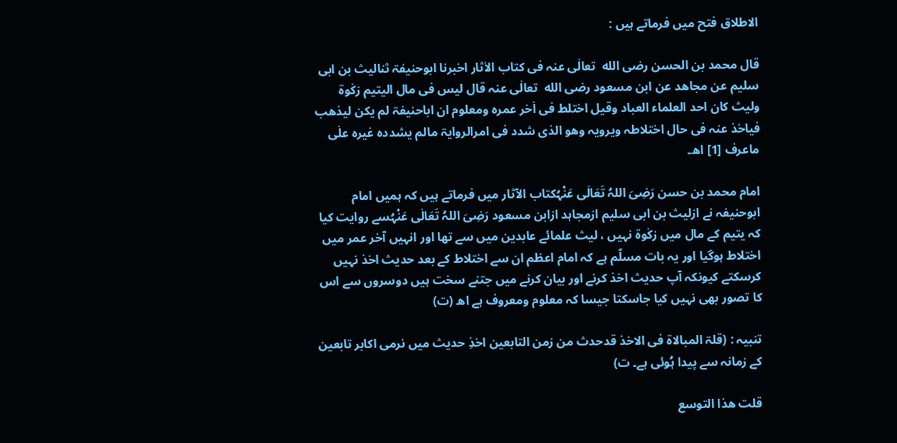الاطلاق فتح میں فرماتے ہیں :

قال محمد بن الحسن رضی الله  تعالٰی عنہ فی کتاب الاٰثار اخبرنا ابوحنیفۃ ثنالیث بن ابی سلیم عن مجاھد عن ابن مسعود رضی الله  تعالٰی عنہ قال لیس فی مال الیتیم زکٰوۃ ولیث کان احد العلماء العباد وقیل اختلط فی اٰخر عمرہ ومعلوم ان اباحنیفۃ لم یکن لیذھب فیاخذ عنہ فی حال اختلاطہ ویرویہ وھو الذی شدد فی امرالروایۃ مالم یشددہ غیرہ علٰی ماعرف [1] اھ۔

امام محمد بن حسن رَضِیَ اللہُ تَعَالٰی عَنْہُکتاب الآثار میں فرماتے ہیں کہ ہمیں امام ابوحنیفہ نے ازلیث بن ابی سلیم ازمجاہد ازابن مسعود رَضِیَ اللہُ تَعَالٰی عَنْہُسے روایت کیا کہ یتیم کے مال میں زکٰوۃ نہیں ، لیث علمائے عابدین میں سے تھا اور انہیں آخر عمر میں اختلاط ہوگیا اور یہ بات مسلّم ہے کہ امام اعظم ان سے اختلاط کے بعد حدیث اخذ نہیں کرسکتے کیونکہ آپ حدیث اخذ کرنے اور بیان کرنے میں جتنے سخت ہیں دوسروں سے اس کا تصور بھی نہیں کیا جاسکتا جیسا کہ معلوم ومعروف ہے اھ (ت)

تنبیہ : (قلۃ المبالاۃ فی الاخذ قدحدث من زمن التابعین اخذِ حدیث میں نرمی اکابر تابعین کے زمانہ سے پیدا ہُوئی ہے۔ ت)

قلت ھذا التوسع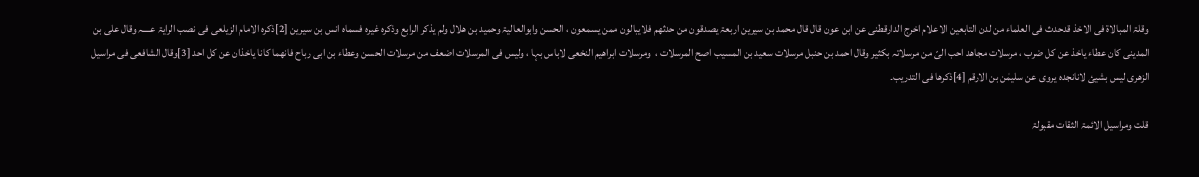وقلۃ المبالاۃ فی الاخذ قدحدث فی العلماء من لدن التابعین الاعلام اخرج الدارقطنی عن ابن عون قال قال محمد بن سیرین اربعۃ یصدقون من حدثھم فلایبالون ممن یسمعون ، الحسن وابوالعالیۃ وحمید بن ھلال ولم یذکر الرابع وذکرہ غیرہ فسماہ انس بن سیرین [2]ذکرہ الامام الزیلعی فی نصب الرایۃ عــــہ وقال علی بن المدینی کان عطاء یاخذ عن کل ضرب ، مرسلات مجاھد احب الیّ من مرسلاتہ بکثیر وقال احمد بن حنبل مرسلات سعید بن المسیب اصح المرسلات ،  ومرسلات ابراھیم النخعی لاباس بہا ، ولیس فی المرسلات اضعف من مرسلات الحسن وعطاء بن ابی رباح فانھما کانا یاخذان عن کل احد [3]وقال الشافعی فی مراسیل الزھری لیس بشیئ لانانجدہ یروی عن سلیمٰن بن الارقم [4]ذکرھا فی التدریب۔

قلت ومراسیل الائمۃ الثقات مقبولۃ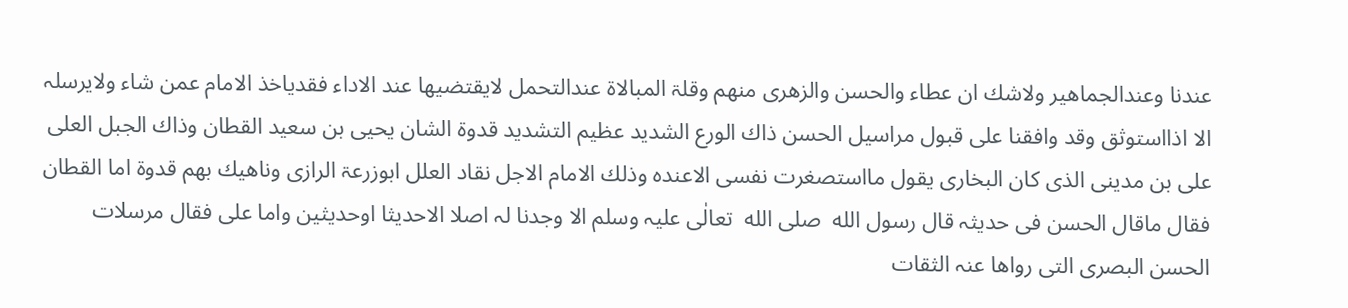عندنا وعندالجماھیر ولاشك ان عطاء والحسن والزھری منھم وقلۃ المبالاۃ عندالتحمل لایقتضیھا عند الاداء فقدیاخذ الامام عمن شاء ولایرسلہ الا اذااستوثق وقد وافقنا علی قبول مراسیل الحسن ذاك الورع الشدید عظیم التشدید قدوۃ الشان یحیی بن سعید القطان وذاك الجبل العلی علی بن مدینی الذی کان البخاری یقول مااستصغرت نفسی الاعندہ وذلك الامام الاجل نقاد العلل ابوزرعۃ الرازی وناھیك بھم قدوۃ اما القطان فقال ماقال الحسن فی حدیثہ قال رسول الله  صلی الله  تعالٰی علیہ وسلم الا وجدنا لہ اصلا الاحدیثا اوحدیثین واما علی فقال مرسلات الحسن البصری التی رواھا عنہ الثقات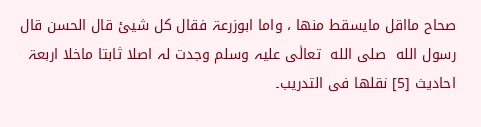صحاح مااقل مایسقط منھا ، واما ابوزرعۃ فقال کل شیئ قال الحسن قال رسول الله  صلی الله  تعالٰی علیہ وسلم وجدت لہ اصلا ثابتا ماخلا اربعۃ احادیث [5] نقلھا فی التدریب۔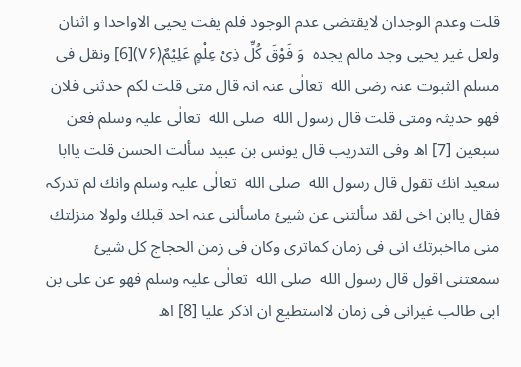قلت وعدم الوجدان لایقتضی عدم الوجود فلم یفت یحیی الاواحدا و اثنان ولعل غیر یحیی وجد مالم یجدہ  وَ فَوْقَ كُلِّ ذِیْ عِلْمٍ عَلِیْمٌ(۷۶)[6] ونقل فی مسلم الثبوت عنہ رضی الله  تعالٰی عنہ انہ قال متی قلت لکم حدثنی فلان فھو حدیثہ ومتی قلت قال رسول الله  صلی الله  تعالٰی علیہ وسلم فعن سبعین [7] اھ وفی التدریب قال یونس بن عبید سألت الحسن قلت یاابا سعید انك تقول قال رسول الله  صلی الله  تعالٰی علیہ وسلم وانك لم تدرکہ فقال یاابن اخی لقد سألتنی عن شیئ ماسألنی عنہ احد قبلك ولولا منزلتك منی مااخبرتك انی فی زمان کماتری وکان فی زمن الحجاج کل شیئ سمعتنی اقول قال رسول الله  صلی الله  تعالٰی علیہ وسلم فھو عن علی بن ابی طالب غیرانی فی زمان لااستطیع ان اذکر علیا [8] اھ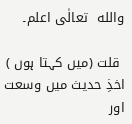والله  تعالٰی اعلم۔

 قلت (میں کہتا ہوں ) اخذِ حدیث میں وسعت اور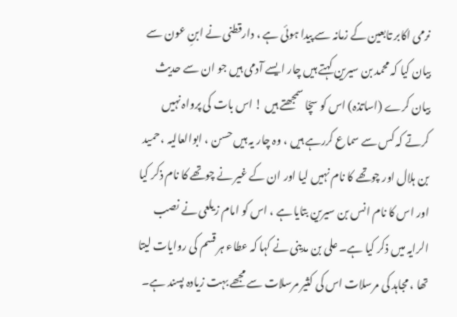نرمی اکابر تابعین کے زمانہ سے پیدا ہوئی ہے ، دارقطنی نے ابنِ عون سے بیان کیا کہ محمد بن سیرین کہتے ہیں چار ایسے آدمی ہیں جو ان سے حدیث بیان کرے (اساتذہ) اس کو سچّا سمجھتے ہیں ! اس بات کی پرواہ نہیں کرتے کہ کس سے سماع کررہے ہیں ، وہ چار یہ ہیں حسن ، ابوالعالیہ ، حمید بن ہلال اور چوتھے کا نام نہیں لیا اور ان کے غیر نے چوتھے کا نام ذکر کیا اور اس کا نام انس بن سیرین بتایا ہے ، اس کو امام زیلعی نے نصب الرایہ میں ذکر کیا ہے۔ علی بن مدینی نے کہا کہ عطاء ہر قسم کی روایات لیتا تھا ، مجاہد کی مرسلات اس کی کثیر مرسلات سے مجھے بہت زیادہ پسند ہے۔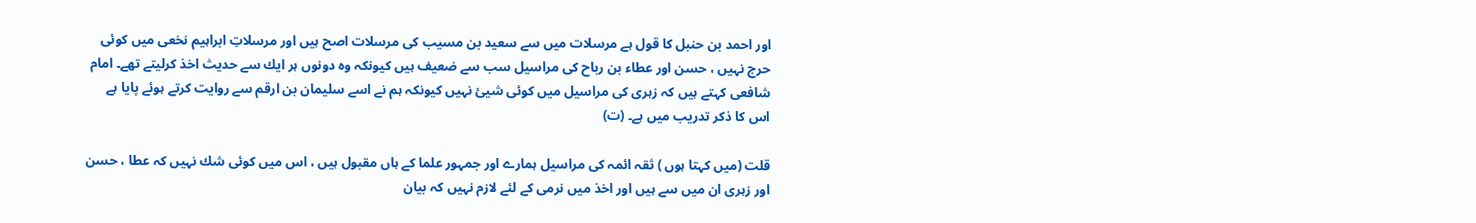اور احمد بن حنبل کا قول ہے مرسلات میں سے سعید بن مسیب کی مرسلات اصح ہیں اور مرسلاتِ ابراہیم نخعی میں کوئی حرج نہیں ، حسن اور عطاء بن رباح کی مراسیل سب سے ضعیف ہیں کیونکہ وہ دونوں ہر ایك سے حدیث اخذ کرلیتے تھے۔ امام شافعی کہتے ہیں کہ زہری کی مراسیل میں کوئی شیئ نہیں کیونکہ ہم نے اسے سلیمان بن ارقم سے روایت کرتے ہوئے پایا ہے اس کا ذکر تدریب میں ہے۔ (ت)

قلت (میں کہتا ہوں ) ثقہ ائمہ کی مراسیل ہمارے اور جمہور علما کے ہاں مقبول ہیں ، اس میں کوئی شك نہیں کہ عطا ، حسن اور زہری ان میں سے ہیں اور اخذ میں نرمی کے لئے لازم نہیں کہ بیان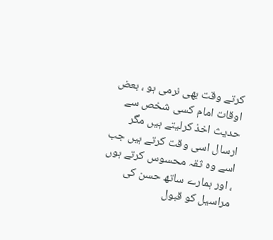کرتے وقت بھی نرمی ہو ، بعض اوقات امام کسی شخص سے حدیث اخذ کرلیتے ہیں مگر ارسال اسی وقت کرتے ہیں جب اسے وہ ثقہ محسوس کرتے ہوں ، اور ہمارے ساتھ حسن کی مراسیل کو قبول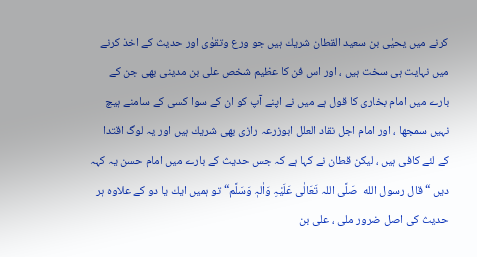کرنے میں یحیٰی بن سعید القطان شریك ہیں جو ورع وتقوٰی اور حدیث کے اخذ کرنے میں نہایت ہی سخت ہیں ، اور اس فن کا عظیم شخص علی بن مدینی بھی جن کے بارے میں امام بخاری کا قول ہے میں نے اپنے آپ کو ان کے سوا کسی کے سامنے ہیچ نہیں سمجھا ، اور امام اجل نقاد العلل ابوزرعہ رازی بھی شریك ہیں اور یہ لوگ اقتدا کے لئے کافی ہیں ، لیکن قطان نے کہا ہے کہ جس حدیث کے بارے میں امام حسن یہ کہہ دیں “ قال رسول الله  صَلَّی اللہ تَعَالٰی عَلَیْہِ وَاٰلہٖ وَسَلَّم“ تو ہمیں ایك یا دو کے علاوہ ہر حدیث کی اصل ضرور ملی ، علی بن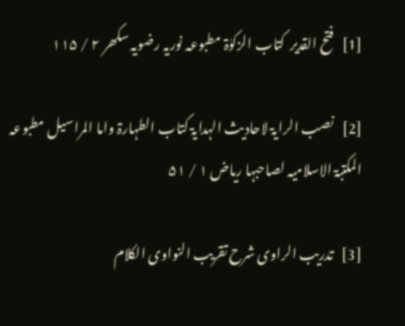[1]   فتح القدیر  کتاب الزکوٰۃ مطبوعہ نوریہ رضویہ سکھر ۲ / ۱۱۵

[2]   نصب الرایۃ لاحادیث الہدایۃ کتاب الطہارۃ واما المراسیل مطبوعہ المکتبۃ الاسلامیہ لصاحبہا ریاض ۱ / ۵۱

[3]   تدریب الراوی شرح تقریب النواوی الکلام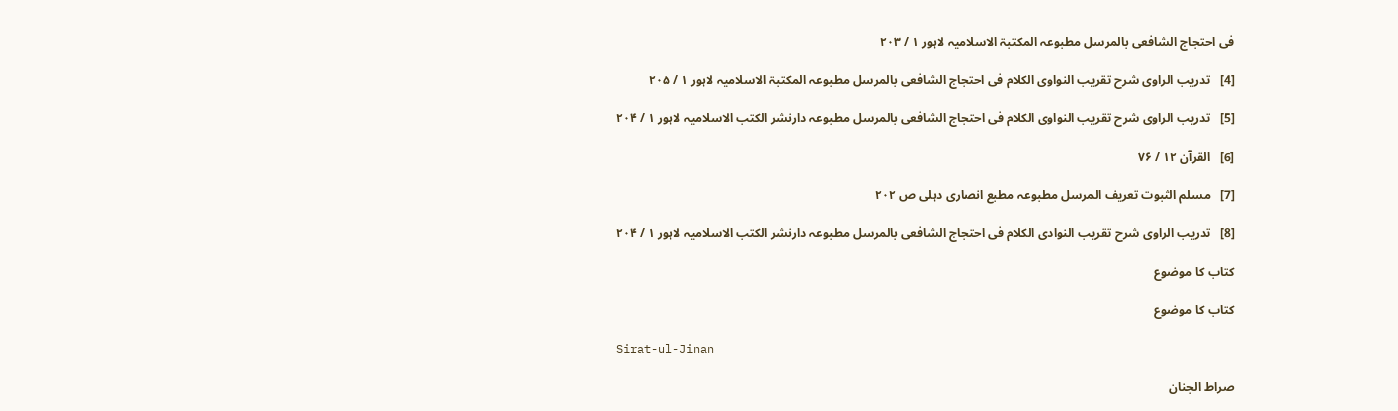فی احتجاج الشافعی بالمرسل مطبوعہ المکتبۃ الاسلامیہ لاہور ۱ / ۲۰۳

[4]   تدریب الراوی شرح تقریب النواوی الکلام فی احتجاج الشافعی بالمرسل مطبوعہ المکتبۃ الاسلامیہ لاہور ۱ / ۲۰۵

[5]   تدریب الراوی شرح تقریب النواوی الکلام فی احتجاج الشافعی بالمرسل مطبوعہ دارنشر الکتب الاسلامیہ لاہور ۱ / ۲۰۴

[6]   القرآن ۱۲ / ۷۶

[7]   مسلم الثبوت تعریف المرسل مطبوعہ مطبع انصاری دہلی ص ۲۰۲

[8]   تدریب الراوی شرح تقریب النوادی الکلام فی احتجاج الشافعی بالمرسل مطبوعہ دارنشر الکتب الاسلامیہ لاہور ۱ / ۲۰۴

کتاب کا موضوع

کتاب کا موضوع

Sirat-ul-Jinan

صراط الجنان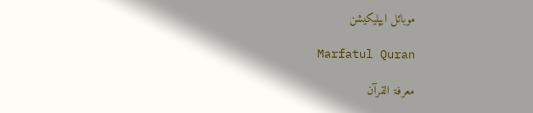موبائل ایپلیکیشن

Marfatul Quran

معرفۃ القرآن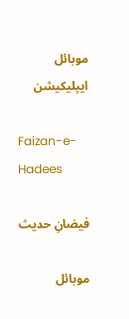موبائل ایپلیکیشن

Faizan-e-Hadees

فیضانِ حدیث

موبائل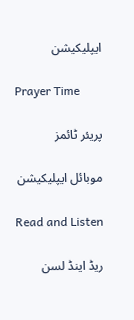ایپلیکیشن

Prayer Time

پریئر ٹائمز

موبائل ایپلیکیشن

Read and Listen

ریڈ اینڈ لسن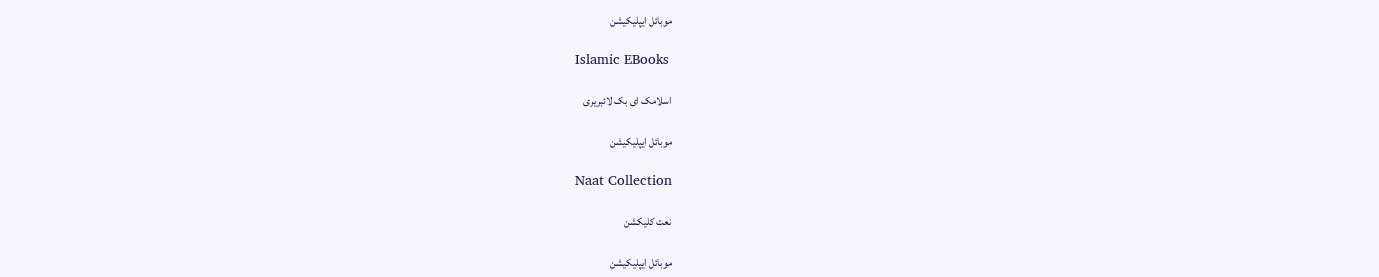موبائل ایپلیکیشن

Islamic EBooks

اسلامک ای بک لائبریری

موبائل ایپلیکیشن

Naat Collection

نعت کلیکشن

موبائل ایپلیکیشن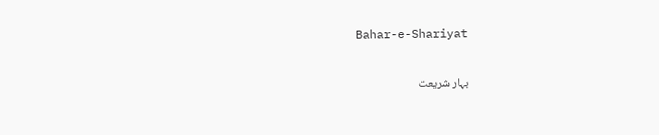Bahar-e-Shariyat

بہار شریعت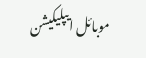موبائل ایپلیکیشن